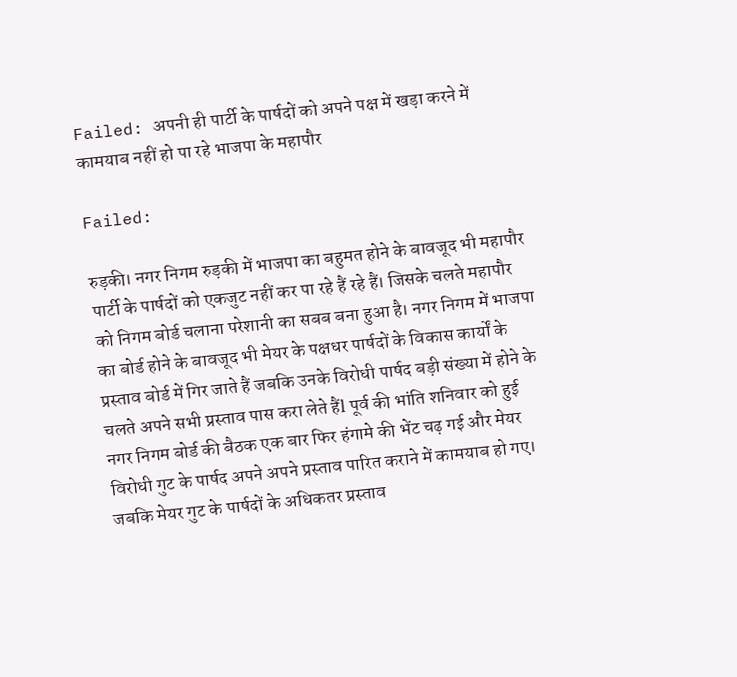Failed: अपनी ही पार्टी के पार्षदों को अपने पक्ष में खड़ा करने में कामयाब नहीं हो पा रहे भाजपा के महापौर

Failed:

रुड़की। नगर निगम रुड़की में भाजपा का बहुमत होने के बावजूद भी महापौर पार्टी के पार्षदों को एकजुट नहीं कर पा रहे हैं रहे हैं। जिसके चलते महापौर को निगम बोर्ड चलाना परेशानी का सबब बना हुआ है। नगर निगम में भाजपा का बोर्ड होने के बावजूद भी मेयर के पक्षधर पार्षदों के विकास कार्यों के प्रस्ताव बोर्ड में गिर जाते हैं जबकि उनके विरोधी पार्षद बड़ी संख्या में होने के चलते अपने सभी प्रस्ताव पास करा लेते हैंl पूर्व की भांति शनिवार को हुई नगर निगम बोर्ड की बैठक एक बार फिर हंगामे की भेंट चढ़ गई और मेयर विरोधी गुट के पार्षद अपने अपने प्रस्ताव पारित कराने में कामयाब हो गए। जबकि मेयर गुट के पार्षदों के अधिकतर प्रस्ताव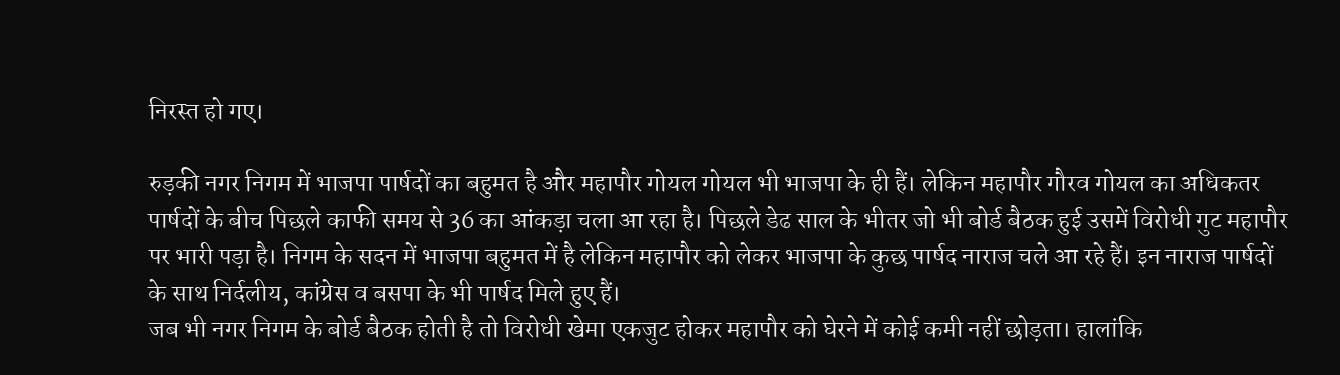निरस्त हो गए।

रुड़की नगर निगम में भाजपा पार्षदों का बहुमत है और महापौर गोयल गोयल भी भाजपा के ही हैं। लेकिन महापौर गौरव गोयल का अधिकतर पार्षदों के बीच पिछले काफी समय से 36 का आंकड़ा चला आ रहा है। पिछले डेढ साल के भीतर जो भी बोर्ड बैठक हुई उसमें विरोधी गुट महापौर पर भारी पड़ा है। निगम के सदन में भाजपा बहुमत में है लेकिन महापौर को लेकर भाजपा के कुछ पार्षद नाराज चले आ रहे हैं। इन नाराज पार्षदों के साथ निर्दलीय, कांग्रेस व बसपा के भी पार्षद मिले हुए हैं।
जब भी नगर निगम के बोर्ड बैठक होती है तो विरोधी खेमा एकजुट होकर महापौर को घेरने में कोई कमी नहीं छोड़ता। हालांकि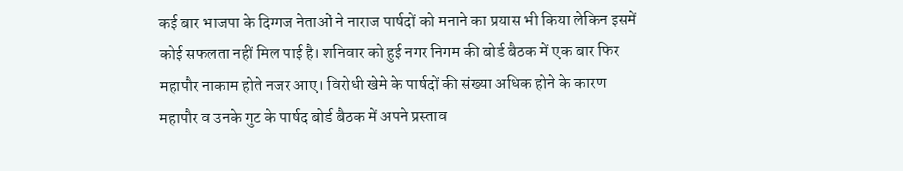कई बार भाजपा के दिग्गज नेताओं ने नाराज पार्षदों को मनाने का प्रयास भी किया लेकिन इसमें कोई सफलता नहीं मिल पाई है। शनिवार को हुई नगर निगम की बोर्ड बैठक में एक बार फिर महापौर नाकाम होते नजर आए। विरोधी खेमे के पार्षदों की संख्या अधिक होने के कारण महापौर व उनके गुट के पार्षद बोर्ड बैठक में अपने प्रस्ताव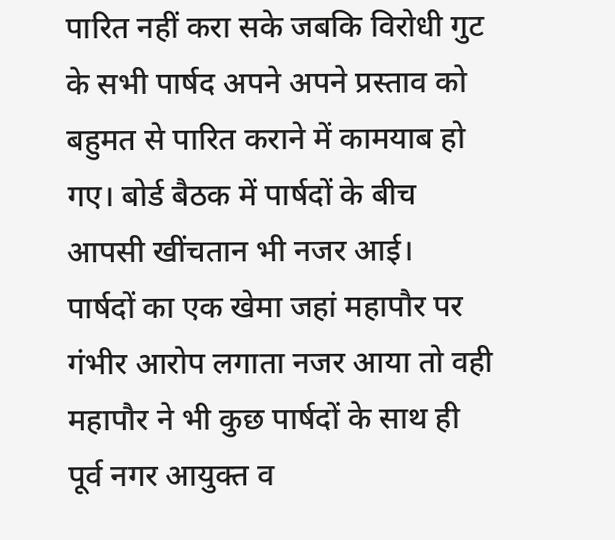पारित नहीं करा सके जबकि विरोधी गुट के सभी पार्षद अपने अपने प्रस्ताव को बहुमत से पारित कराने में कामयाब हो गए। बोर्ड बैठक में पार्षदों के बीच आपसी खींचतान भी नजर आई।
पार्षदों का एक खेमा जहां महापौर पर गंभीर आरोप लगाता नजर आया तो वही महापौर ने भी कुछ पार्षदों के साथ ही पूर्व नगर आयुक्त व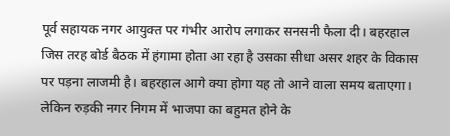पूर्व सहायक नगर आयुक्त पर गंभीर आरोप लगाकर सनसनी फैला दी। बहरहाल जिस तरह बोर्ड बैठक में हंगामा होता आ रहा है उसका सीधा असर शहर के विकास पर पड़ना लाजमी है। बहरहाल आगे क्या होगा यह तो आने वाला समय बताएगा। लेकिन रुड़की नगर निगम में भाजपा का बहुमत होने के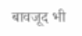बावजूद भी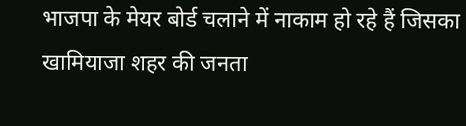भाजपा के मेयर बोर्ड चलाने में नाकाम हो रहे हैं जिसका खामियाजा शहर की जनता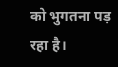को भुगतना पड़ रहा है।